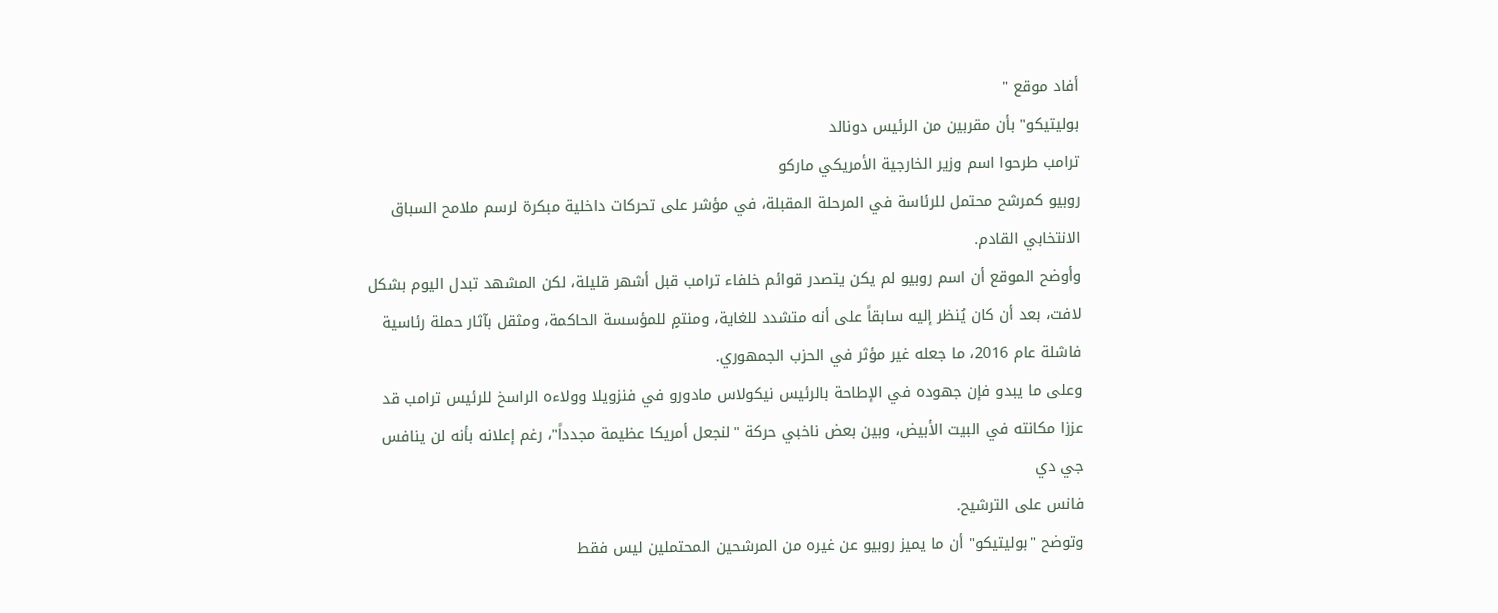أفاد موقع "
بوليتيكو" بأن مقربين من الرئيس دونالد
ترامب طرحوا اسم وزير الخارجية الأمريكي ماركو
روبيو كمرشح محتمل للرئاسة في المرحلة المقبلة، في مؤشر على تحركات داخلية مبكرة لرسم ملامح السباق الانتخابي القادم.
وأوضح الموقع أن اسم روبيو لم يكن يتصدر قوائم خلفاء ترامب قبل أشهر قليلة، لكن المشهد تبدل اليوم بشكل لافت، بعد أن كان يُنظر إليه سابقاً على أنه متشدد للغاية، ومنتمٍ للمؤسسة الحاكمة، ومثقل بآثار حملة رئاسية فاشلة عام 2016، ما جعله غير مؤثر في الحزب الجمهوري.
وعلى ما يبدو فإن جهوده في الإطاحة بالرئيس نيكولاس مادورو في فنزويلا وولاءه الراسخ للرئيس ترامب قد عززا مكانته في البيت الأبيض، وبين بعض ناخبي حركة "لنجعل أمريكا عظيمة مجدداً"، رغم إعلانه بأنه لن ينافس جي دي
فانس على الترشيح.
وتوضح "بوليتيكو" أن ما يميز روبيو عن غيره من المرشحين المحتملين ليس فقط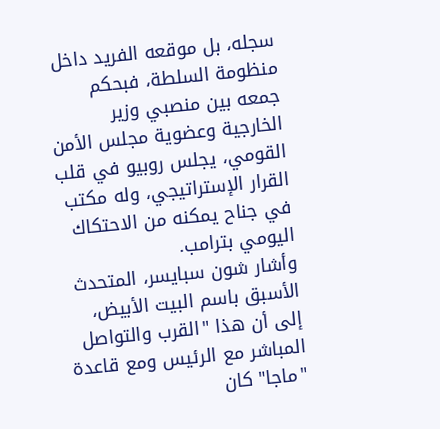سجله، بل موقعه الفريد داخل منظومة السلطة، فبحكم جمعه بين منصبي وزير الخارجية وعضوية مجلس الأمن القومي، يجلس روبيو في قلب القرار الإستراتيجي، وله مكتب في جناح يمكنه من الاحتكاك اليومي بترامب.
وأشار شون سبايسر، المتحدث الأسبق باسم البيت الأبيض، إلى أن هذا "القرب والتواصل المباشر مع الرئيس ومع قاعدة "ماجا" كان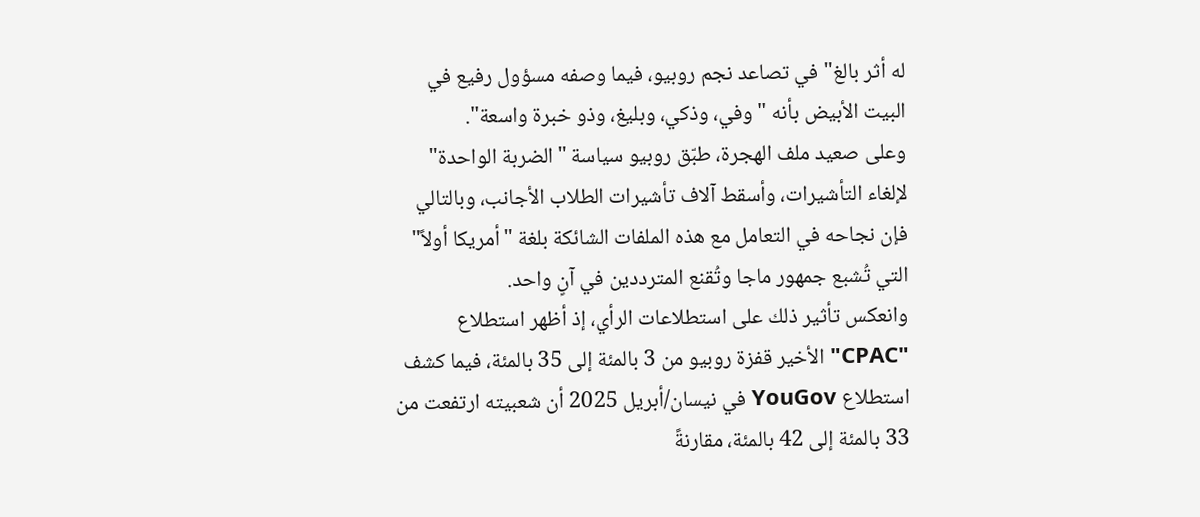له أثر بالغ" في تصاعد نجم روبيو، فيما وصفه مسؤول رفيع في البيت الأبيض بأنه "وفي، وذكي، وبليغ، وذو خبرة واسعة".
وعلى صعيد ملف الهجرة، طبّق روبيو سياسة "الضربة الواحدة" لإلغاء التأشيرات، وأسقط آلاف تأشيرات الطلاب الأجانب، وبالتالي فإن نجاحه في التعامل مع هذه الملفات الشائكة بلغة "أمريكا أولاً" التي تُشبع جمهور ماجا وتُقنع المترددين في آنٍ واحد.
وانعكس تأثير ذلك على استطلاعات الرأي، إذ أظهر استطلاع "CPAC" الأخير قفزة روبيو من 3 بالمئة إلى 35 بالمئة، فيما كشف استطلاع YouGov في نيسان/أبريل 2025 أن شعبيته ارتفعت من 33 بالمئة إلى 42 بالمئة، مقارنةً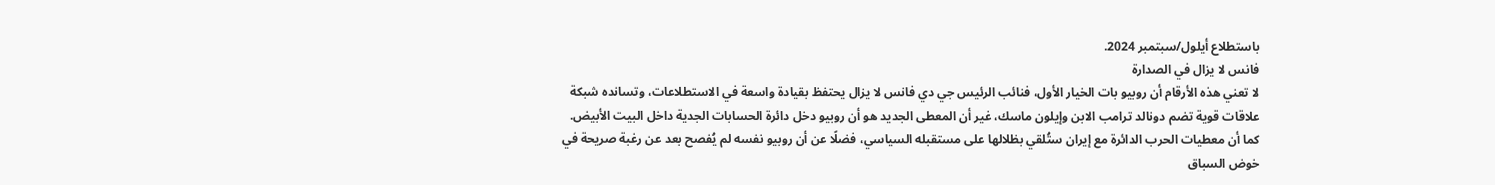باستطلاع أيلول/سبتمبر 2024.
فانس لا يزال في الصدارة
لا تعني هذه الأرقام أن روبيو بات الخيار الأول، فنائب الرئيس جي دي فانس لا يزال يحتفظ بقيادة واسعة في الاستطلاعات، وتسانده شبكة علاقات قوية تضم دونالد ترامب الابن وإيلون ماسك، غير أن المعطى الجديد هو أن روبيو دخل دائرة الحسابات الجدية داخل البيت الأبيض.
كما أن معطيات الحرب الدائرة مع إيران ستُلقي بظلالها على مستقبله السياسي، فضلًا عن أن روبيو نفسه لم يُفصح بعد عن رغبة صريحة في خوض السباق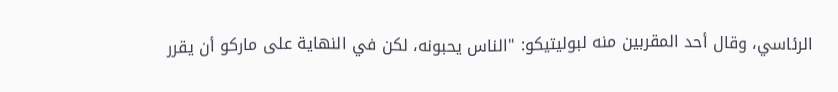الرئاسي، وقال أحد المقربين منه لبوليتيكو: "الناس يحبونه، لكن في النهاية على ماركو أن يقرر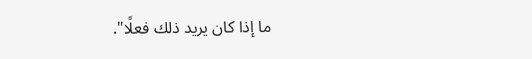ما إذا كان يريد ذلك فعلًا".